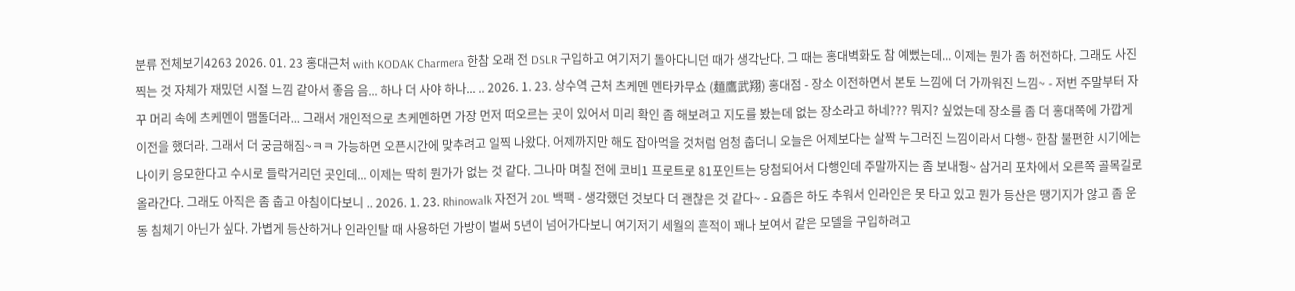분류 전체보기4263 2026. 01. 23 홍대근처 with KODAK Charmera 한참 오래 전 DSLR 구입하고 여기저기 돌아다니던 때가 생각난다. 그 때는 홍대벽화도 참 예뻤는데... 이제는 뭔가 좀 허전하다. 그래도 사진 찍는 것 자체가 재밌던 시절 느낌 같아서 좋음 음... 하나 더 사야 하나... .. 2026. 1. 23. 상수역 근처 츠케멘 멘타카무쇼 (麺鷹武翔) 홍대점 - 장소 이전하면서 본토 느낌에 더 가까워진 느낌~ - 저번 주말부터 자꾸 머리 속에 츠케멘이 맴돌더라... 그래서 개인적으로 츠케멘하면 가장 먼저 떠오르는 곳이 있어서 미리 확인 좀 해보려고 지도를 봤는데 없는 장소라고 하네??? 뭐지? 싶었는데 장소를 좀 더 홍대쪽에 가깝게 이전을 했더라. 그래서 더 궁금해짐~ㅋㅋ 가능하면 오픈시간에 맞추려고 일찍 나왔다. 어제까지만 해도 잡아먹을 것처럼 엄청 춥더니 오늘은 어제보다는 살짝 누그러진 느낌이라서 다행~ 한참 불편한 시기에는 나이키 응모한다고 수시로 들락거리던 곳인데... 이제는 딱히 뭔가가 없는 것 같다. 그나마 며칠 전에 코비1 프로트로 81포인트는 당첨되어서 다행인데 주말까지는 좀 보내줭~ 삼거리 포차에서 오른쪽 골목길로 올라간다. 그래도 아직은 좀 춥고 아침이다보니 .. 2026. 1. 23. Rhinowalk 자전거 20L 백팩 - 생각했던 것보다 더 괜찮은 것 같다~ - 요즘은 하도 추워서 인라인은 못 타고 있고 뭔가 등산은 땡기지가 않고 좀 운동 침체기 아닌가 싶다. 가볍게 등산하거나 인라인탈 때 사용하던 가방이 벌써 5년이 넘어가다보니 여기저기 세월의 흔적이 꽤나 보여서 같은 모델을 구입하려고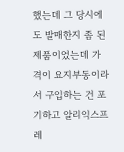했는데 그 당시에도 발매한지 좀 된 제품이었는데 가격이 요지부동이라서 구입하는 건 포기하고 알리익스프레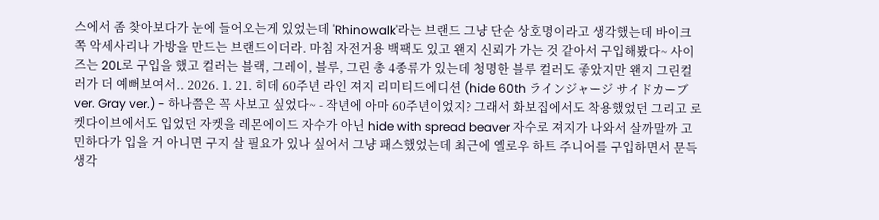스에서 좀 찾아보다가 눈에 들어오는게 있었는데 'Rhinowalk'라는 브랜드 그냥 단순 상호명이라고 생각했는데 바이크 쪽 악세사리나 가방을 만드는 브랜드이더라. 마침 자전거용 백팩도 있고 왠지 신뢰가 가는 것 같아서 구입해봤다~ 사이즈는 20L로 구입을 했고 컬러는 블랙, 그레이, 블루, 그린 총 4종류가 있는데 청명한 블루 컬러도 좋았지만 왠지 그린컬러가 더 예뻐보여서.. 2026. 1. 21. 히데 60주년 라인 져지 리미티드에디션 (hide 60th ラインジャージ サイドカーブ ver. Gray ver.) - 하나쯤은 꼭 사보고 싶었다~ - 작년에 아마 60주년이었지? 그래서 화보집에서도 착용했었던 그리고 로켓다이브에서도 입었던 자켓을 레몬에이드 자수가 아닌 hide with spread beaver 자수로 져지가 나와서 살까말까 고민하다가 입을 거 아니면 구지 살 필요가 있나 싶어서 그냥 패스했었는데 최근에 옐로우 하트 주니어를 구입하면서 문득 생각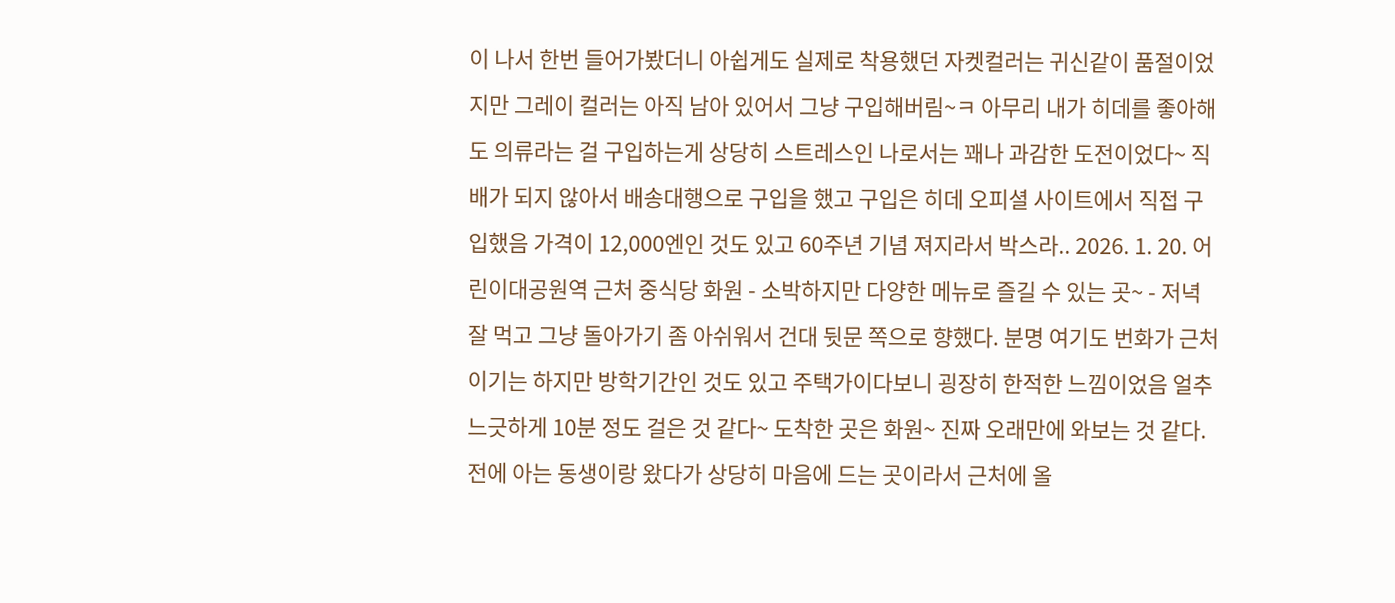이 나서 한번 들어가봤더니 아쉽게도 실제로 착용했던 자켓컬러는 귀신같이 품절이었지만 그레이 컬러는 아직 남아 있어서 그냥 구입해버림~ㅋ 아무리 내가 히데를 좋아해도 의류라는 걸 구입하는게 상당히 스트레스인 나로서는 꽤나 과감한 도전이었다~ 직배가 되지 않아서 배송대행으로 구입을 했고 구입은 히데 오피셜 사이트에서 직접 구입했음 가격이 12,000엔인 것도 있고 60주년 기념 져지라서 박스라.. 2026. 1. 20. 어린이대공원역 근처 중식당 화원 - 소박하지만 다양한 메뉴로 즐길 수 있는 곳~ - 저녁 잘 먹고 그냥 돌아가기 좀 아쉬워서 건대 뒷문 쪽으로 향했다. 분명 여기도 번화가 근처이기는 하지만 방학기간인 것도 있고 주택가이다보니 굉장히 한적한 느낌이었음 얼추 느긋하게 10분 정도 걸은 것 같다~ 도착한 곳은 화원~ 진짜 오래만에 와보는 것 같다. 전에 아는 동생이랑 왔다가 상당히 마음에 드는 곳이라서 근처에 올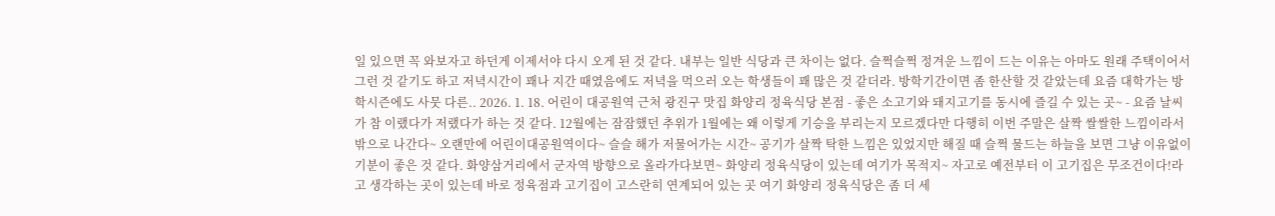일 있으면 꼭 와보자고 하던게 이제서야 다시 오게 된 것 같다. 내부는 일반 식당과 큰 차이는 없다. 슬쩍슬쩍 정겨운 느낌이 드는 이유는 아마도 원래 주택이어서 그런 것 같기도 하고 저녁시간이 꽤나 지간 때였음에도 저녁을 먹으러 오는 학생들이 꽤 많은 것 같더라. 방학기간이면 좀 한산할 것 같았는데 요즘 대학가는 방학시즌에도 사뭇 다른.. 2026. 1. 18. 어린이 대공원역 근처 광진구 맛집 화양리 정육식당 본점 - 좋은 소고기와 돼지고기를 동시에 즐길 수 있는 곳~ - 요즘 날씨가 참 이랬다가 저랬다가 하는 것 같다. 12월에는 잠잠했던 추위가 1월에는 왜 이렇게 기승을 부리는지 모르겠다만 다행히 이번 주말은 살짝 쌀쌀한 느낌이라서 밖으로 나간다~ 오랜만에 어린이대공원역이다~ 슬슬 해가 저물어가는 시간~ 공기가 살짝 탁한 느낌은 있었지만 해질 때 슬쩍 물드는 하늘을 보면 그냥 이유없이 기분이 좋은 것 같다. 화양삼거리에서 군자역 방향으로 올라가다보면~ 화양리 정육식당이 있는데 여기가 목적지~ 자고로 예전부터 이 고기집은 무조건이다!라고 생각하는 곳이 있는데 바로 정육점과 고기집이 고스란히 연계되어 있는 곳 여기 화양리 정육식당은 좀 더 세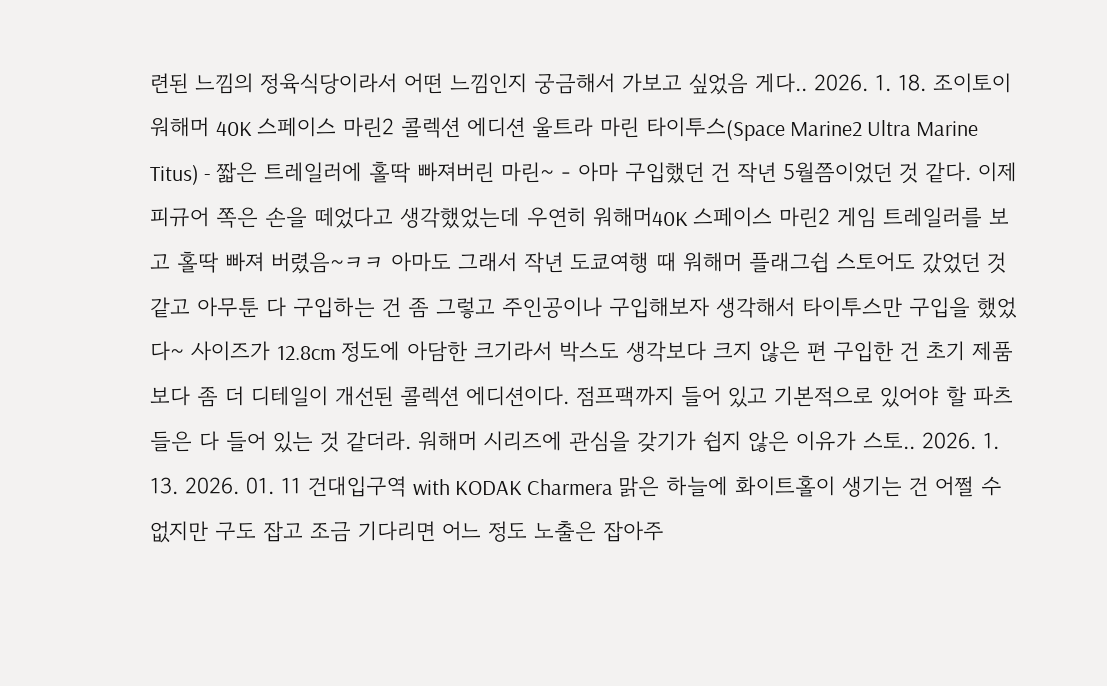련된 느낌의 정육식당이라서 어떤 느낌인지 궁금해서 가보고 싶었음 게다.. 2026. 1. 18. 조이토이 워해머 40K 스페이스 마린2 콜렉션 에디션 울트라 마린 타이투스(Space Marine2 Ultra Marine Titus) - 짧은 트레일러에 홀딱 빠져버린 마린~ - 아마 구입했던 건 작년 5월쯤이었던 것 같다. 이제 피규어 쪽은 손을 떼었다고 생각했었는데 우연히 워해머40K 스페이스 마린2 게임 트레일러를 보고 홀딱 빠져 버렸음~ㅋㅋ 아마도 그래서 작년 도쿄여행 때 워해머 플래그쉽 스토어도 갔었던 것 같고 아무툰 다 구입하는 건 좀 그렇고 주인공이나 구입해보자 생각해서 타이투스만 구입을 했었다~ 사이즈가 12.8cm 정도에 아담한 크기라서 박스도 생각보다 크지 않은 편 구입한 건 초기 제품보다 좀 더 디테일이 개선된 콜렉션 에디션이다. 점프팩까지 들어 있고 기본적으로 있어야 할 파츠들은 다 들어 있는 것 같더라. 워해머 시리즈에 관심을 갖기가 쉽지 않은 이유가 스토.. 2026. 1. 13. 2026. 01. 11 건대입구역 with KODAK Charmera 맑은 하늘에 화이트홀이 생기는 건 어쩔 수 없지만 구도 잡고 조금 기다리면 어느 정도 노출은 잡아주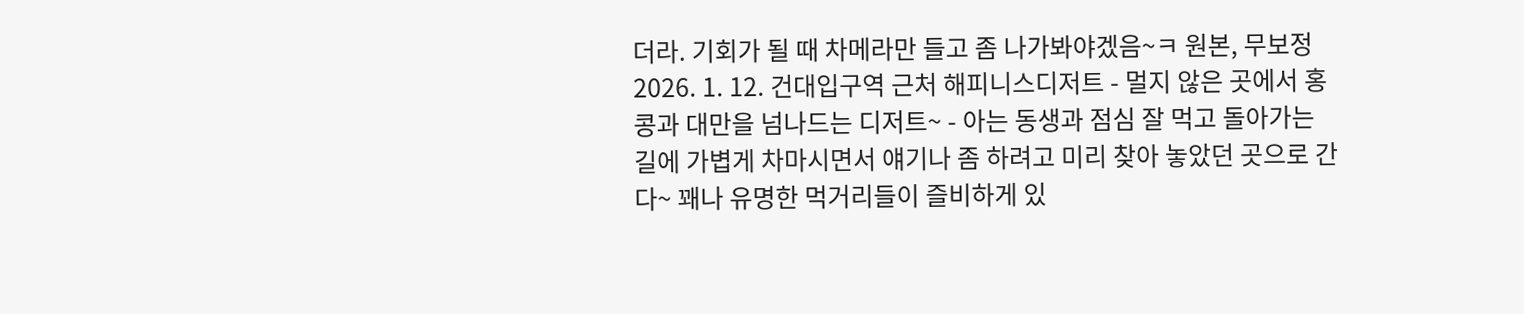더라. 기회가 될 때 차메라만 들고 좀 나가봐야겠음~ㅋ 원본, 무보정 2026. 1. 12. 건대입구역 근처 해피니스디저트 - 멀지 않은 곳에서 홍콩과 대만을 넘나드는 디저트~ - 아는 동생과 점심 잘 먹고 돌아가는 길에 가볍게 차마시면서 얘기나 좀 하려고 미리 찾아 놓았던 곳으로 간다~ 꽤나 유명한 먹거리들이 즐비하게 있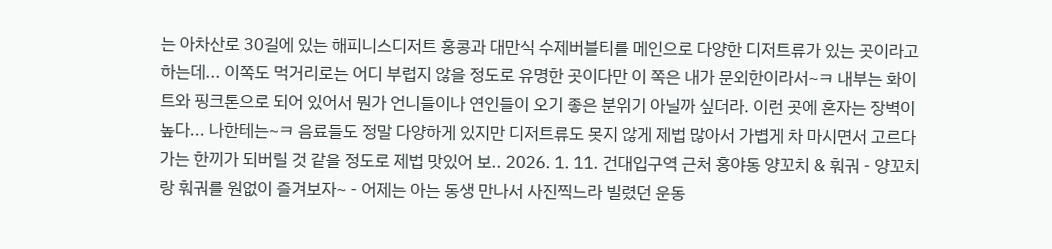는 아차산로 30길에 있는 해피니스디저트 홍콩과 대만식 수제버블티를 메인으로 다양한 디저트류가 있는 곳이라고 하는데... 이쪽도 먹거리로는 어디 부럽지 않을 정도로 유명한 곳이다만 이 쪽은 내가 문외한이라서~ㅋ 내부는 화이트와 핑크톤으로 되어 있어서 뭔가 언니들이나 연인들이 오기 좋은 분위기 아닐까 싶더라. 이런 곳에 혼자는 장벽이 높다... 나한테는~ㅋ 음료들도 정말 다양하게 있지만 디저트류도 못지 않게 제법 많아서 가볍게 차 마시면서 고르다가는 한끼가 되버릴 것 같을 정도로 제법 맛있어 보.. 2026. 1. 11. 건대입구역 근처 홍야동 양꼬치 & 훠궈 - 양꼬치랑 훠궈를 원없이 즐겨보자~ - 어제는 아는 동생 만나서 사진찍느라 빌렸던 운동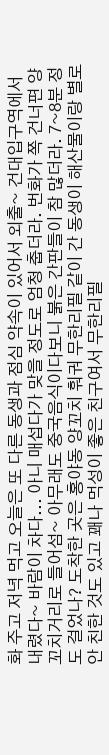화 주고 저녁 먹고 오늘은 또 다른 동생과 점심 약속이 있어서 외출~ 건대입구역에서 내렸다~ 바람이 차다... 아니 매섭다가 맞을 정도로 엄청 춥더라. 번화가 쪽 건너편 양꼬치거리로 들어섬~ 아무래도 중국음식이다보니 붉은 간판들이 참 많더라. 7~8분 정도 걸었나? 도착한 곳은 홍야동 양꼬치 훠궈 무한리필 같이 간 동생이 해산물이랑 별로 안 친한 것도 있고 꽤나 먹성이 좋은 친구여서 무한리필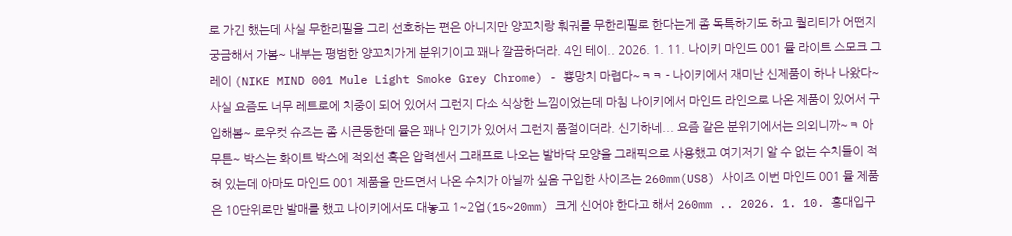로 가긴 했는데 사실 무한리필을 그리 선호하는 편은 아니지만 양꼬치랑 훠궈를 무한리필로 한다는게 좀 독특하기도 하고 퀄리티가 어떤지 궁금해서 가봄~ 내부는 평범한 양꼬치가게 분위기이고 꽤나 깔끔하더라. 4인 테이.. 2026. 1. 11. 나이키 마인드 001 뮬 라이트 스모크 그레이 (NIKE MIND 001 Mule Light Smoke Grey Chrome) - 뿅망치 마렵다~ㅋㅋ - 나이키에서 재미난 신제품이 하나 나왔다~ 사실 요즘도 너무 레트로에 치중이 되어 있어서 그런지 다소 식상한 느낌이었는데 마침 나이키에서 마인드 라인으로 나온 제품이 있어서 구입해봄~ 로우컷 슈즈는 좀 시큰둥한데 뮬은 꽤나 인기가 있어서 그런지 품절이더라. 신기하네... 요즘 같은 분위기에서는 의외니까~ㅋ 아무튼~ 박스는 화이트 박스에 적외선 혹은 압력센서 그래프로 나오는 발바닥 모양을 그래픽으로 사용했고 여기저기 알 수 없는 수치들이 적혀 있는데 아마도 마인드 001 제품을 만드면서 나온 수치가 아닐까 싶음 구입한 사이즈는 260mm(US8) 사이즈 이번 마인드 001 뮬 제품은 10단위로만 발매를 했고 나이키에서도 대놓고 1~2업(15~20mm) 크게 신어야 한다고 해서 260mm .. 2026. 1. 10. 홍대입구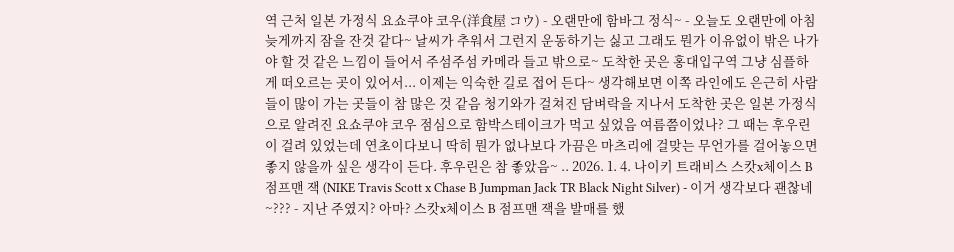역 근처 일본 가정식 요쇼쿠야 코우(洋食屋 コウ) - 오랜만에 함바그 정식~ - 오늘도 오랜만에 아침 늦게까지 잠을 잔것 같다~ 날씨가 추워서 그런지 운동하기는 싫고 그래도 뭔가 이유없이 밖은 나가야 할 것 같은 느낌이 들어서 주섬주섬 카메라 들고 밖으로~ 도착한 곳은 홍대입구역 그냥 심플하게 떠오르는 곳이 있어서... 이제는 익숙한 길로 접어 든다~ 생각해보면 이쪽 라인에도 은근히 사람들이 많이 가는 곳들이 참 많은 것 같음 청기와가 걸쳐진 담벼락을 지나서 도착한 곳은 일본 가정식으로 알려진 요쇼쿠야 코우 점심으로 함박스테이크가 먹고 싶었음 여름쯤이었나? 그 때는 후우린이 걸려 있었는데 연초이다보니 딱히 뭔가 없나보다 가끔은 마츠리에 걸맞는 무언가를 걸어놓으면 좋지 않을까 싶은 생각이 든다. 후우린은 참 좋았음~ .. 2026. 1. 4. 나이키 트래비스 스캇x체이스 B 점프맨 잭 (NIKE Travis Scott x Chase B Jumpman Jack TR Black Night Silver) - 이거 생각보다 괜찮네~??? - 지난 주였지? 아마? 스캇x체이스 B 점프맨 잭을 발매를 했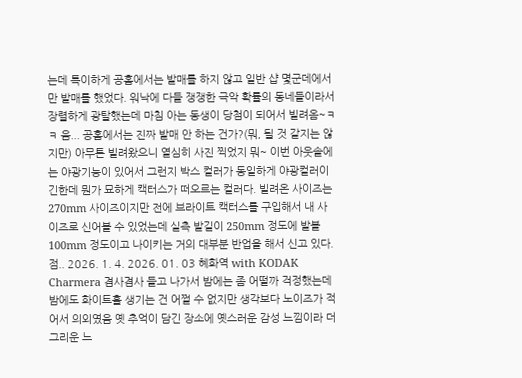는데 특이하게 공홈에서는 발매를 하지 않고 일반 샵 몇군데에서만 발매를 했었다. 워낙에 다들 쟁쟁한 극악 확률의 동네들이라서 장렬하게 광탈했는데 마침 아는 동생이 당첨이 되어서 빌려옴~ㅋㅋ 음... 공홈에서는 진짜 발매 안 하는 건가?(뭐, 될 것 같지는 않지만) 아무튼 빌려왔으니 열심히 사진 찍었지 뭐~ 이번 아웃솔에는 야광기능이 있어서 그런지 박스 컬러가 동일하게 야광컬러이긴한데 뭔가 묘하게 캑터스가 떠오르는 컬러다. 빌려온 사이즈는 270mm 사이즈이지만 전에 브라이트 캑터스를 구입해서 내 사이즈로 신어볼 수 있었는데 실측 발길이 250mm 정도에 발볼 100mm 정도이고 나이키는 거의 대부분 반업을 해서 신고 있다. 점.. 2026. 1. 4. 2026. 01. 03 혜화역 with KODAK Charmera 겸사겸사 들고 나가서 밤에는 좀 어떨까 걱정했는데 밤에도 화이트홀 생기는 건 어쩔 수 없지만 생각보다 노이즈가 적어서 의외였음 옛 추억이 담긴 장소에 옛스러운 감성 느낌이라 더 그리운 느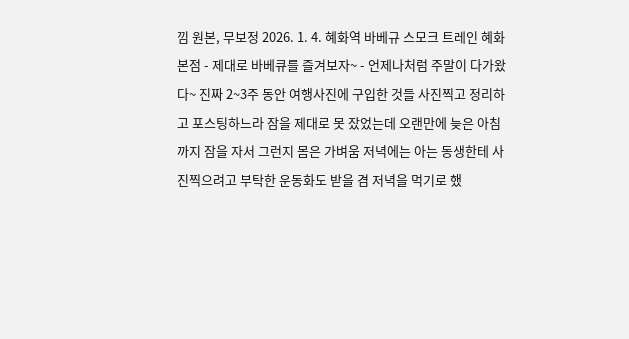낌 원본, 무보정 2026. 1. 4. 혜화역 바베규 스모크 트레인 혜화본점 - 제대로 바베큐를 즐겨보자~ - 언제나처럼 주말이 다가왔다~ 진짜 2~3주 동안 여행사진에 구입한 것들 사진찍고 정리하고 포스팅하느라 잠을 제대로 못 잤었는데 오랜만에 늦은 아침까지 잠을 자서 그런지 몸은 가벼움 저녁에는 아는 동생한테 사진찍으려고 부탁한 운동화도 받을 겸 저녁을 먹기로 했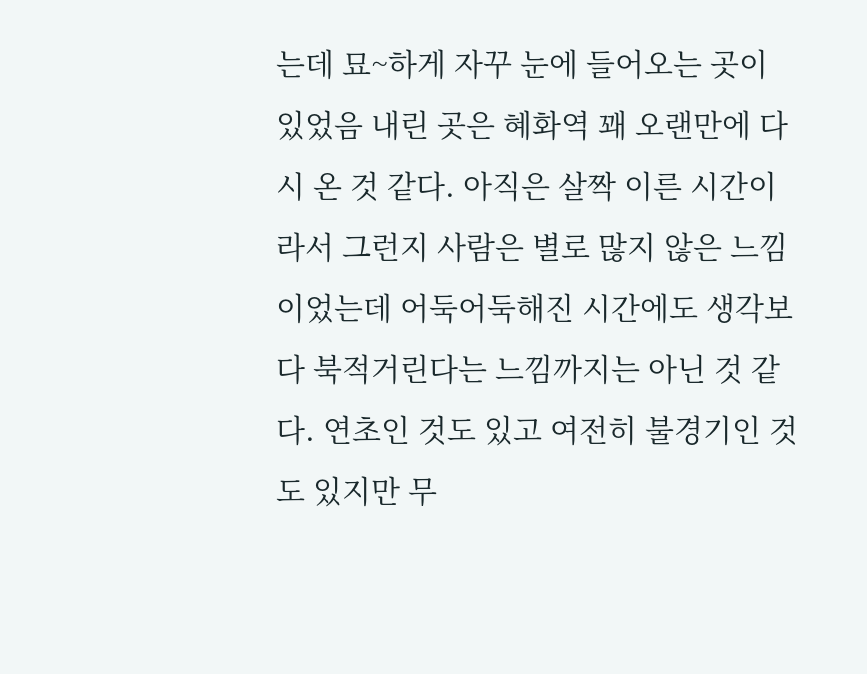는데 묘~하게 자꾸 눈에 들어오는 곳이 있었음 내린 곳은 혜화역 꽤 오랜만에 다시 온 것 같다. 아직은 살짝 이른 시간이라서 그런지 사람은 별로 많지 않은 느낌이었는데 어둑어둑해진 시간에도 생각보다 북적거린다는 느낌까지는 아닌 것 같다. 연초인 것도 있고 여전히 불경기인 것도 있지만 무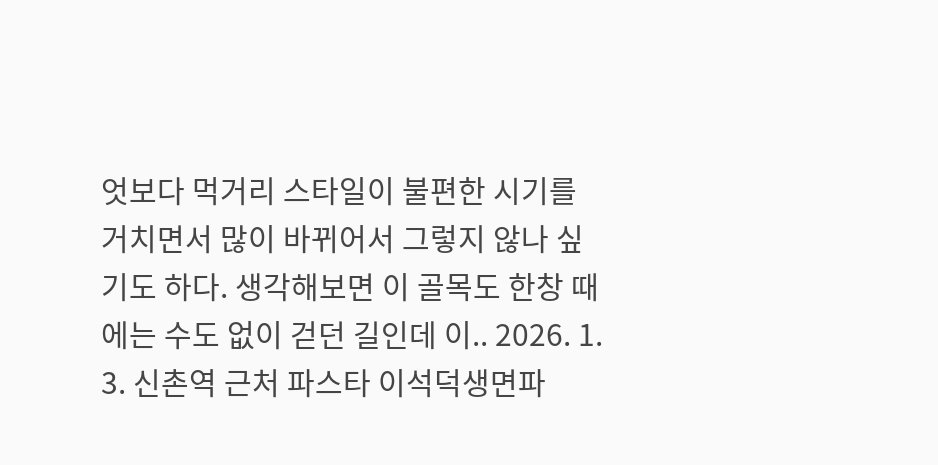엇보다 먹거리 스타일이 불편한 시기를 거치면서 많이 바뀌어서 그렇지 않나 싶기도 하다. 생각해보면 이 골목도 한창 때에는 수도 없이 걷던 길인데 이.. 2026. 1. 3. 신촌역 근처 파스타 이석덕생면파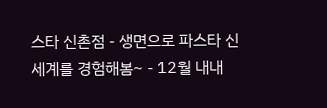스타 신촌점 - 생면으로 파스타 신세계를 경험해봄~ - 12월 내내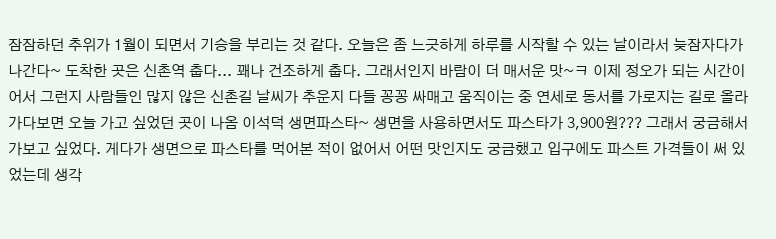잠잠하던 추위가 1월이 되면서 기승을 부리는 것 같다. 오늘은 좀 느긋하게 하루를 시작할 수 있는 날이라서 늦잠자다가 나간다~ 도착한 곳은 신촌역 춥다... 꽤나 건조하게 춥다. 그래서인지 바람이 더 매서운 맛~ㅋ 이제 정오가 되는 시간이어서 그런지 사람들인 많지 않은 신촌길 날씨가 추운지 다들 꽁꽁 싸매고 움직이는 중 연세로 동서를 가로지는 길로 올라가다보면 오늘 가고 싶었던 곳이 나옴 이석덕 생면파스타~ 생면을 사용하면서도 파스타가 3,900원??? 그래서 궁금해서 가보고 싶었다. 게다가 생면으로 파스타를 먹어본 적이 없어서 어떤 맛인지도 궁금했고 입구에도 파스트 가격들이 써 있었는데 생각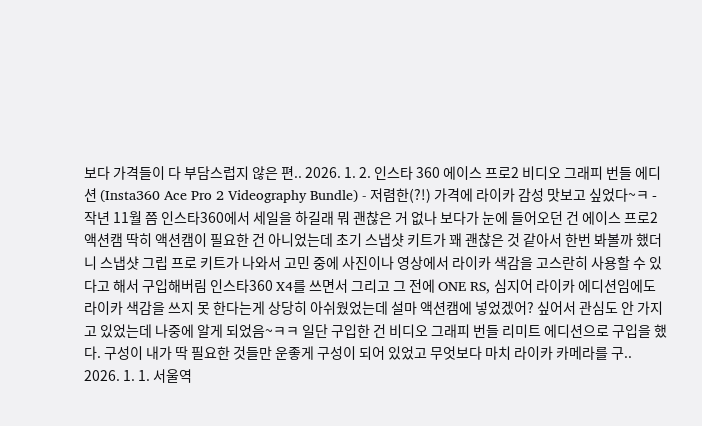보다 가격들이 다 부담스럽지 않은 편.. 2026. 1. 2. 인스타 360 에이스 프로2 비디오 그래피 번들 에디션 (Insta360 Ace Pro 2 Videography Bundle) - 저렴한(?!) 가격에 라이카 감성 맛보고 싶었다~ㅋ - 작년 11월 쯤 인스타360에서 세일을 하길래 뭐 괜찮은 거 없나 보다가 눈에 들어오던 건 에이스 프로2 액션캠 딱히 액션캠이 필요한 건 아니었는데 초기 스냅샷 키트가 꽤 괜찮은 것 같아서 한번 봐볼까 했더니 스냅샷 그립 프로 키트가 나와서 고민 중에 사진이나 영상에서 라이카 색감을 고스란히 사용할 수 있다고 해서 구입해버림 인스타360 X4를 쓰면서 그리고 그 전에 ONE RS, 심지어 라이카 에디션임에도 라이카 색감을 쓰지 못 한다는게 상당히 아쉬웠었는데 설마 액션캠에 넣었겠어? 싶어서 관심도 안 가지고 있었는데 나중에 알게 되었음~ㅋㅋ 일단 구입한 건 비디오 그래피 번들 리미트 에디션으로 구입을 했다. 구성이 내가 딱 필요한 것들만 운좋게 구성이 되어 있었고 무엇보다 마치 라이카 카메라를 구.. 2026. 1. 1. 서울역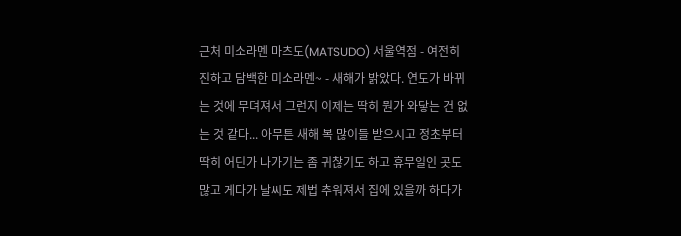근처 미소라멘 마츠도(MATSUDO) 서울역점 - 여전히 진하고 담백한 미소라멘~ - 새해가 밝았다. 연도가 바뀌는 것에 무뎌져서 그런지 이제는 딱히 뭔가 와닿는 건 없는 것 같다... 아무튼 새해 복 많이들 받으시고 정초부터 딱히 어딘가 나가기는 좀 귀찮기도 하고 휴무일인 곳도 많고 게다가 날씨도 제법 추워져서 집에 있을까 하다가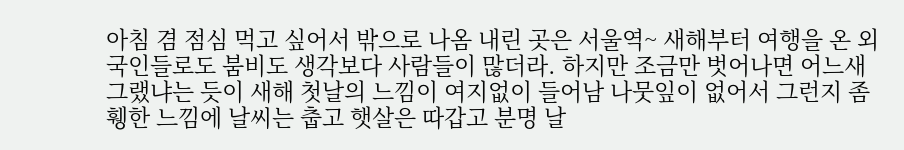아침 겸 점심 먹고 싶어서 밖으로 나옴 내린 곳은 서울역~ 새해부터 여행을 온 외국인들로도 붐비도 생각보다 사람들이 많더라. 하지만 조금만 벗어나면 어느새 그랬냐는 듯이 새해 첫날의 느낌이 여지없이 들어남 나뭇잎이 없어서 그런지 좀 휑한 느낌에 날씨는 춥고 햇살은 따갑고 분명 날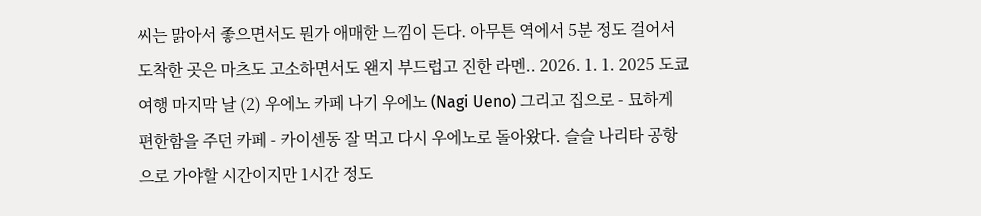씨는 맑아서 좋으면서도 뭔가 애매한 느낌이 든다. 아무튼 역에서 5분 정도 걸어서 도착한 곳은 마츠도 고소하면서도 왠지 부드럽고 진한 라멘.. 2026. 1. 1. 2025 도쿄여행 마지막 날 (2) 우에노 카페 나기 우에노 (Nagi Ueno) 그리고 집으로 - 묘하게 편한함을 주던 카페 - 카이센동 잘 먹고 다시 우에노로 돌아왔다. 슬슬 나리타 공항으로 가야할 시간이지만 1시간 정도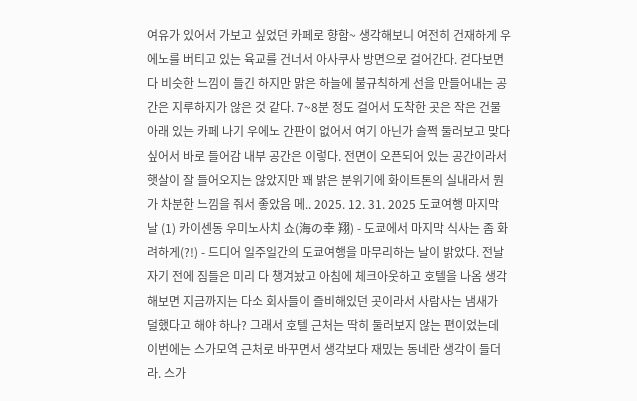여유가 있어서 가보고 싶었던 카페로 향함~ 생각해보니 여전히 건재하게 우에노를 버티고 있는 육교를 건너서 아사쿠사 방면으로 걸어간다. 걷다보면 다 비슷한 느낌이 들긴 하지만 맑은 하늘에 불규칙하게 선을 만들어내는 공간은 지루하지가 않은 것 같다. 7~8분 정도 걸어서 도착한 곳은 작은 건물 아래 있는 카페 나기 우에노 간판이 없어서 여기 아닌가 슬쩍 둘러보고 맞다 싶어서 바로 들어감 내부 공간은 이렇다. 전면이 오픈되어 있는 공간이라서 햇살이 잘 들어오지는 않았지만 꽤 밝은 분위기에 화이트톤의 실내라서 뭔가 차분한 느낌을 줘서 좋았음 메.. 2025. 12. 31. 2025 도쿄여행 마지막 날 (1) 카이센동 우미노사치 쇼(海の幸 翔) - 도쿄에서 마지막 식사는 좀 화려하게(?!) - 드디어 일주일간의 도쿄여행을 마무리하는 날이 밝았다. 전날 자기 전에 짐들은 미리 다 챙겨놨고 아침에 체크아웃하고 호텔을 나옴 생각해보면 지금까지는 다소 회사들이 즐비해있던 곳이라서 사람사는 냄새가 덜했다고 해야 하나? 그래서 호텔 근처는 딱히 둘러보지 않는 편이었는데 이번에는 스가모역 근처로 바꾸면서 생각보다 재밌는 동네란 생각이 들더라. 스가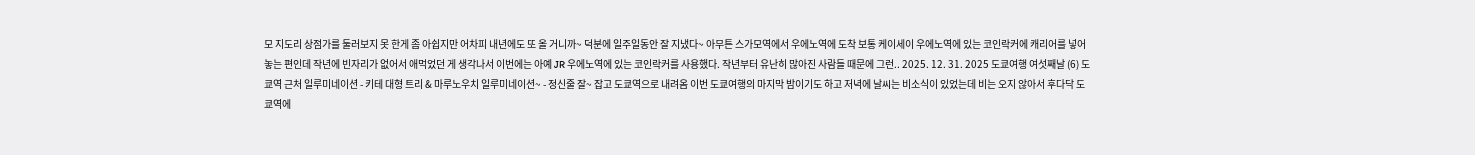모 지도리 상점가를 둘러보지 못 한게 좀 아쉽지만 어차피 내년에도 또 올 거니까~ 덕분에 일주일동안 잘 지냈다~ 아무튼 스가모역에서 우에노역에 도착 보통 케이세이 우에노역에 있는 코인락커에 캐리어를 넣어 놓는 편인데 작년에 빈자리가 없어서 애먹었던 게 생각나서 이번에는 아예 JR 우에노역에 있는 코인락커를 사용했다. 작년부터 유난히 많아진 사람들 때문에 그런.. 2025. 12. 31. 2025 도쿄여행 여섯째날 (6) 도쿄역 근처 일루미네이션 - 키테 대형 트리 & 마루노우치 일루미네이션~ - 정신줄 잘~ 잡고 도쿄역으로 내려옴 이번 도쿄여행의 마지막 밤이기도 하고 저녁에 날씨는 비소식이 있었는데 비는 오지 않아서 후다닥 도쿄역에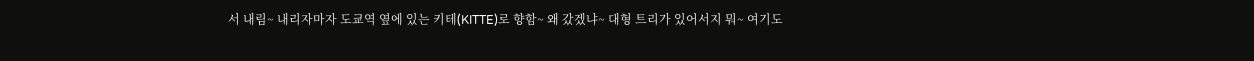서 내림~ 내리자마자 도쿄역 옆에 있는 키테(KITTE)로 향함~ 왜 갔겠냐~ 대형 트리가 있어서지 뭐~ 여기도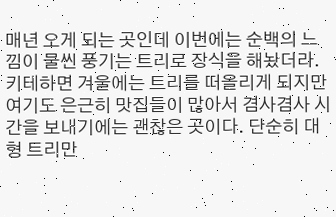매년 오게 되는 곳인데 이번에는 순백의 느낌이 물씬 풍기는 트리로 장식을 해놨더라. 키테하면 겨울에는 트리를 떠올리게 되지만 여기도 은근히 맛집들이 많아서 겸사겸사 시간을 보내기에는 괜찮은 곳이다. 단순히 대형 트리만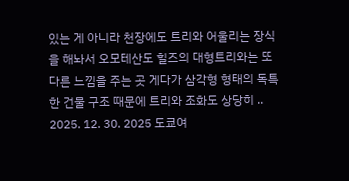있는 게 아니라 천장에도 트리와 어울리는 장식을 해놔서 오모테산도 힐즈의 대형트리와는 또 다른 느낌을 주는 곳 게다가 삼각형 형태의 독특한 건물 구조 때문에 트리와 조화도 상당히 .. 2025. 12. 30. 2025 도쿄여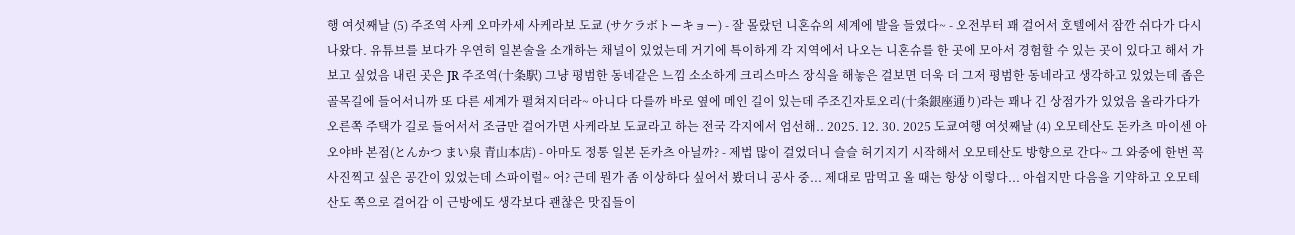행 여섯째날 (5) 주조역 사케 오마카세 사케라보 도쿄 (サケラボトーキョー) - 잘 몰랐던 니혼슈의 세계에 발을 들였다~ - 오전부터 꽤 걸어서 호텔에서 잠깐 쉬다가 다시 나왔다. 유튜브를 보다가 우연히 일본술을 소개하는 채널이 있었는데 거기에 특이하게 각 지역에서 나오는 니혼슈를 한 곳에 모아서 경험할 수 있는 곳이 있다고 해서 가보고 싶었음 내린 곳은 JR 주조역(十条駅) 그냥 평범한 동네같은 느낌 소소하게 크리스마스 장식을 해놓은 걸보면 더욱 더 그저 평범한 동네라고 생각하고 있었는데 좁은 골목길에 들어서니까 또 다른 세계가 펼쳐지더라~ 아니다 다를까 바로 옆에 메인 길이 있는데 주조긴자토오리(十条銀座通り)라는 꽤나 긴 상점가가 있었음 올라가다가 오른쪽 주택가 길로 들어서서 조금만 걸어가면 사케라보 도쿄라고 하는 전국 각지에서 엄선해.. 2025. 12. 30. 2025 도쿄여행 여섯째날 (4) 오모테산도 돈카츠 마이센 아오야바 본점(とんかつ まい泉 青山本店) - 아마도 정통 일본 돈카츠 아닐까? - 제법 많이 걸었더니 슬슬 허기지기 시작해서 오모테산도 방향으로 간다~ 그 와중에 한번 꼭 사진찍고 싶은 공간이 있었는데 스파이럴~ 어? 근데 뭔가 좀 이상하다 싶어서 봤더니 공사 중... 제대로 맘먹고 올 때는 항상 이렇다... 아쉽지만 다음을 기약하고 오모테산도 쪽으로 걸어감 이 근방에도 생각보다 괜찮은 맛집들이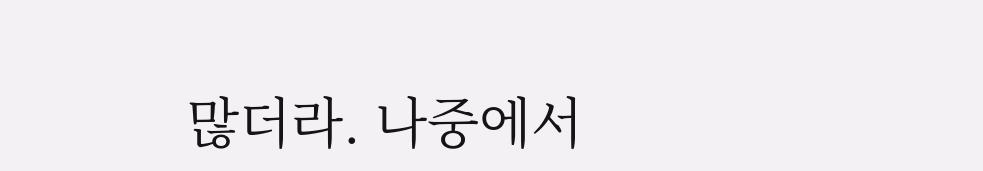많더라. 나중에서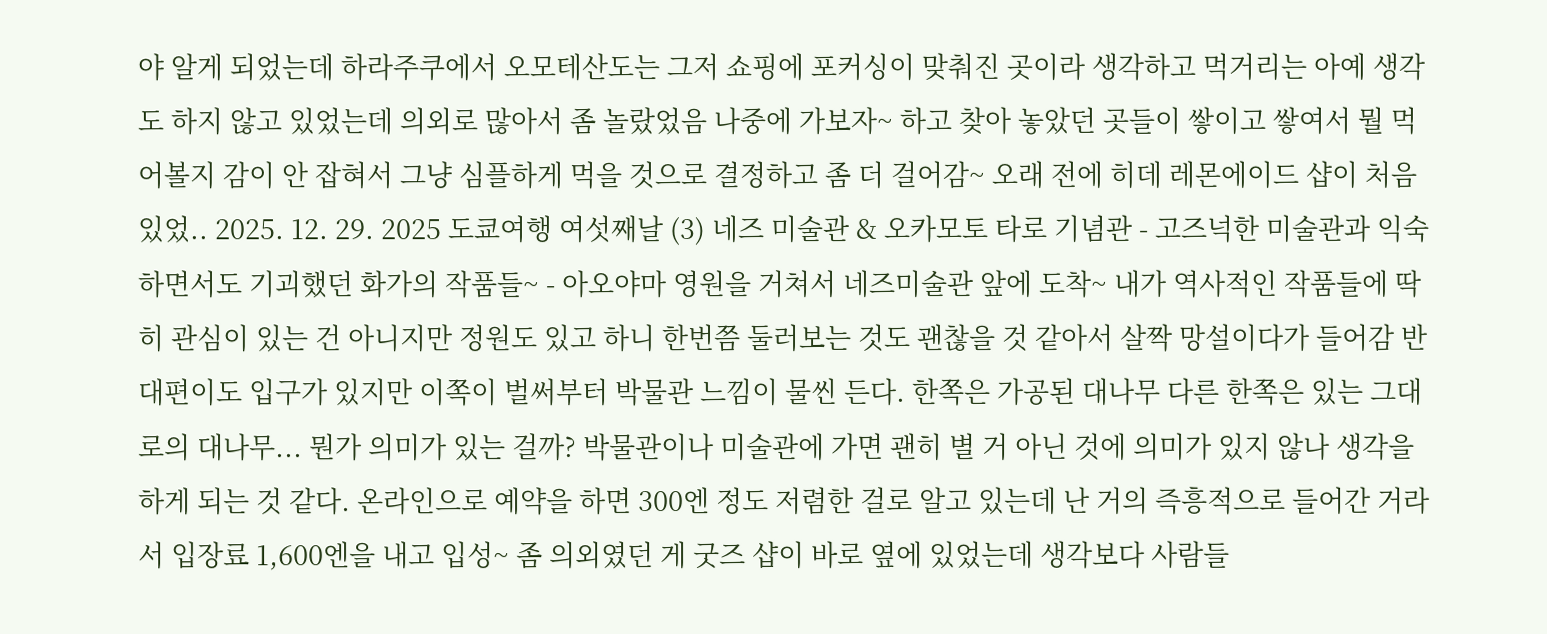야 알게 되었는데 하라주쿠에서 오모테산도는 그저 쇼핑에 포커싱이 맞춰진 곳이라 생각하고 먹거리는 아예 생각도 하지 않고 있었는데 의외로 많아서 좀 놀랐었음 나중에 가보자~ 하고 찾아 놓았던 곳들이 쌓이고 쌓여서 뭘 먹어볼지 감이 안 잡혀서 그냥 심플하게 먹을 것으로 결정하고 좀 더 걸어감~ 오래 전에 히데 레몬에이드 샵이 처음 있었.. 2025. 12. 29. 2025 도쿄여행 여섯째날 (3) 네즈 미술관 & 오카모토 타로 기념관 - 고즈넉한 미술관과 익숙하면서도 기괴했던 화가의 작품들~ - 아오야마 영원을 거쳐서 네즈미술관 앞에 도착~ 내가 역사적인 작품들에 딱히 관심이 있는 건 아니지만 정원도 있고 하니 한번쯤 둘러보는 것도 괜찮을 것 같아서 살짝 망설이다가 들어감 반대편이도 입구가 있지만 이쪽이 벌써부터 박물관 느낌이 물씬 든다. 한쪽은 가공된 대나무 다른 한쪽은 있는 그대로의 대나무... 뭔가 의미가 있는 걸까? 박물관이나 미술관에 가면 괜히 별 거 아닌 것에 의미가 있지 않나 생각을 하게 되는 것 같다. 온라인으로 예약을 하면 300엔 정도 저렴한 걸로 알고 있는데 난 거의 즉흥적으로 들어간 거라서 입장료 1,600엔을 내고 입성~ 좀 의외였던 게 굿즈 샵이 바로 옆에 있었는데 생각보다 사람들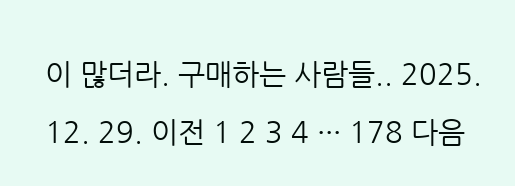이 많더라. 구매하는 사람들.. 2025. 12. 29. 이전 1 2 3 4 ··· 178 다음